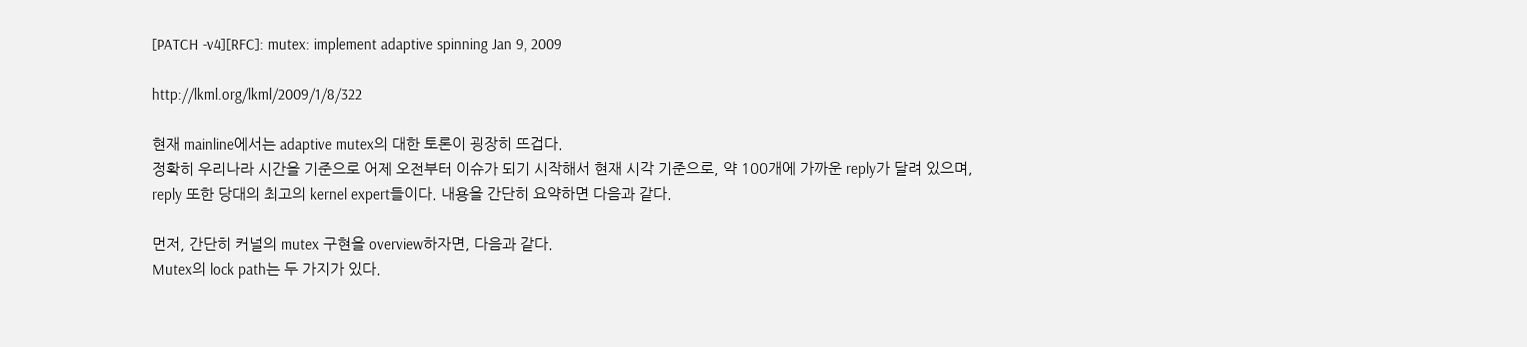[PATCH -v4][RFC]: mutex: implement adaptive spinning Jan 9, 2009

http://lkml.org/lkml/2009/1/8/322

현재 mainline에서는 adaptive mutex의 대한 토론이 굉장히 뜨겁다.
정확히 우리나라 시간을 기준으로 어제 오전부터 이슈가 되기 시작해서 현재 시각 기준으로, 약 100개에 가까운 reply가 달려 있으며, reply 또한 당대의 최고의 kernel expert들이다. 내용을 간단히 요약하면 다음과 같다.

먼저, 간단히 커널의 mutex 구현을 overview하자면, 다음과 같다.
Mutex의 lock path는 두 가지가 있다.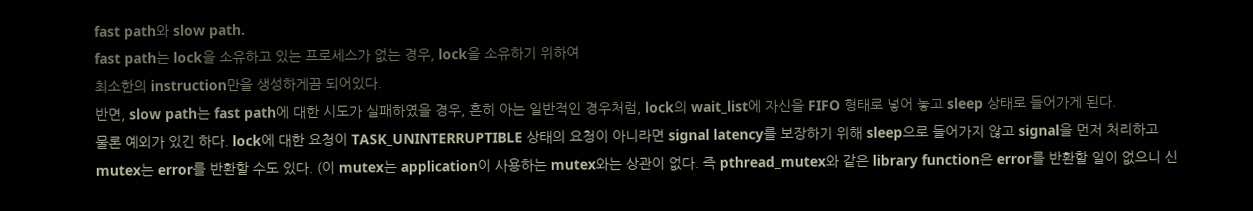fast path와 slow path.
fast path는 lock을 소유하고 있는 프로세스가 없는 경우, lock을 소유하기 위하여
최소한의 instruction만을 생성하게끔 되어있다.
반면, slow path는 fast path에 대한 시도가 실패하였을 경우, 흔히 아는 일반적인 경우처럼, lock의 wait_list에 자신을 FIFO 형태로 넣어 놓고 sleep 상태로 들어가게 된다.
물론 예외가 있긴 하다. lock에 대한 요청이 TASK_UNINTERRUPTIBLE 상태의 요청이 아니라면 signal latency를 보장하기 위해 sleep으로 들어가지 않고 signal을 먼저 처리하고
mutex는 error를 반환할 수도 있다. (이 mutex는 application이 사용하는 mutex와는 상관이 없다. 즉 pthread_mutex와 같은 library function은 error를 반환할 일이 없으니 신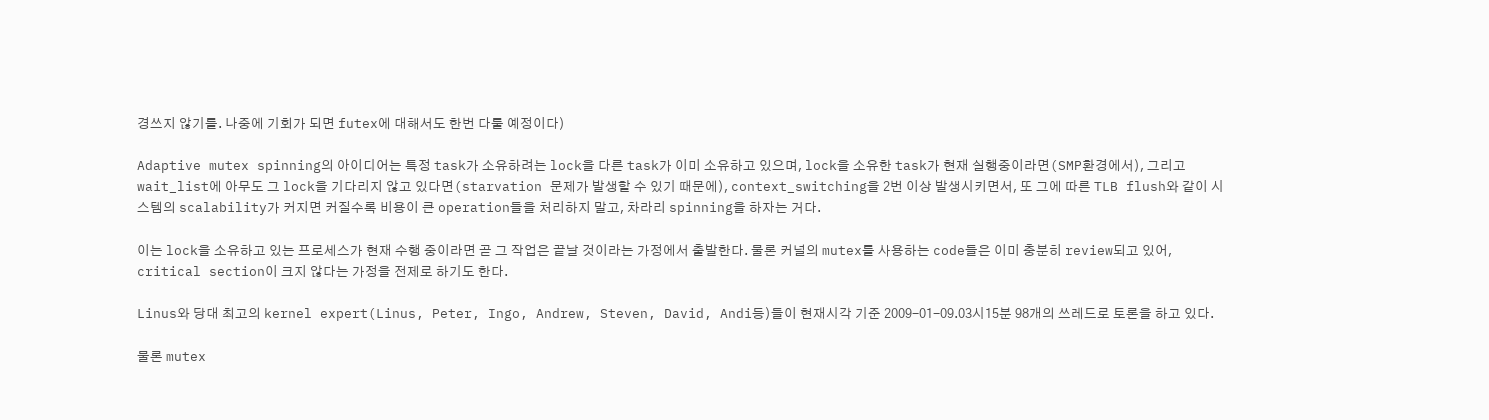경쓰지 않기를. 나중에 기회가 되면 futex에 대해서도 한번 다룰 예정이다)

Adaptive mutex spinning의 아이디어는 특정 task가 소유하려는 lock을 다른 task가 이미 소유하고 있으며, lock을 소유한 task가 현재 실행중이라면(SMP환경에서), 그리고 wait_list에 아무도 그 lock을 기다리지 않고 있다면(starvation 문제가 발생할 수 있기 때문에), context_switching을 2번 이상 발생시키면서, 또 그에 따른 TLB flush와 같이 시스템의 scalability가 커지면 커질수록 비용이 큰 operation들을 처리하지 말고, 차라리 spinning을 하자는 거다.

이는 lock을 소유하고 있는 프로세스가 현재 수행 중이라면 곧 그 작업은 끝날 것이라는 가정에서 출발한다. 물론 커널의 mutex를 사용하는 code들은 이미 충분히 review되고 있어, critical section이 크지 않다는 가정을 전제로 하기도 한다.

Linus와 당대 최고의 kernel expert(Linus, Peter, Ingo, Andrew, Steven, David, Andi등)들이 현재시각 기준 2009-01-09.03시15분 98개의 쓰레드로 토론을 하고 있다.

물론 mutex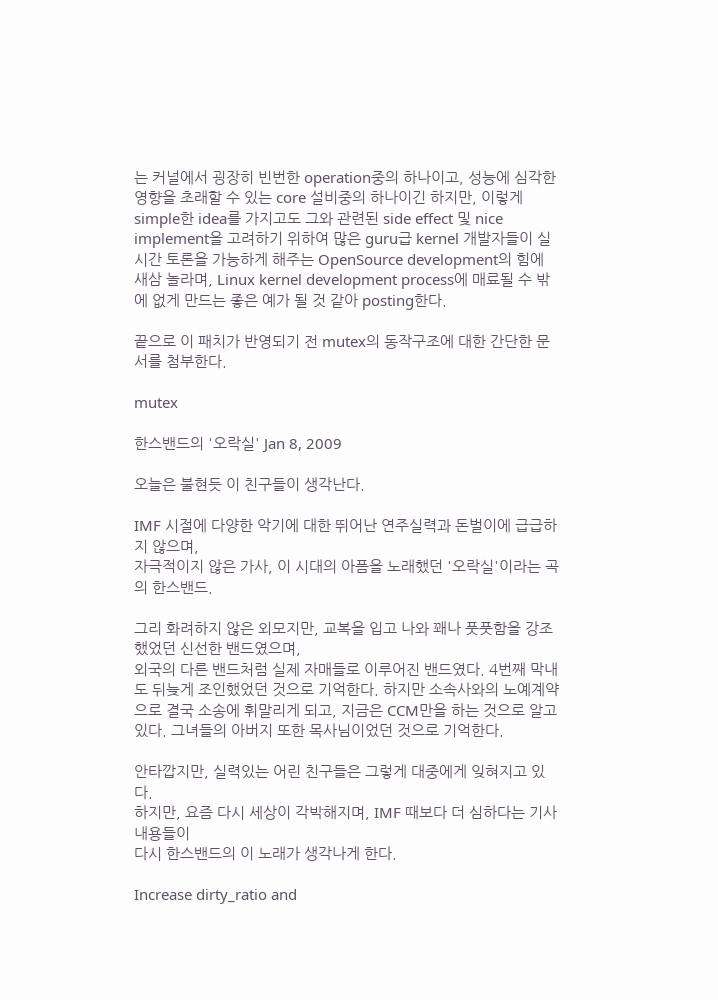는 커널에서 굉장히 빈번한 operation중의 하나이고, 성능에 심각한 영향을 초래할 수 있는 core 설비중의 하나이긴 하지만, 이렇게 simple한 idea를 가지고도 그와 관련된 side effect 및 nice implement을 고려하기 위하여 많은 guru급 kernel 개발자들이 실시간 토론을 가능하게 해주는 OpenSource development의 힘에 새삼 놀라며, Linux kernel development process에 매료될 수 밖에 없게 만드는 좋은 예가 될 것 같아 posting한다.

끝으로 이 패치가 반영되기 전 mutex의 동작구조에 대한 간단한 문서를 첨부한다.

mutex

한스밴드의 '오락실' Jan 8, 2009

오늘은 불현듯 이 친구들이 생각난다.

IMF 시절에 다양한 악기에 대한 뛰어난 연주실력과 돈벌이에 급급하지 않으며,
자극적이지 않은 가사, 이 시대의 아픔을 노래했던 '오락실'이라는 곡의 한스밴드.

그리 화려하지 않은 외모지만, 교복을 입고 나와 꽤나 풋풋함을 강조했었던 신선한 밴드였으며,
외국의 다른 밴드처럼 실제 자매들로 이루어진 밴드였다. 4번째 막내도 뒤늦게 조인했었던 것으로 기억한다. 하지만 소속사와의 노예계약으로 결국 소송에 휘말리게 되고, 지금은 CCM만을 하는 것으로 알고 있다. 그녀들의 아버지 또한 목사님이었던 것으로 기억한다.

안타깝지만, 실력있는 어린 친구들은 그렇게 대중에게 잊혀지고 있다.
하지만, 요즘 다시 세상이 각박해지며, IMF 때보다 더 심하다는 기사 내용들이
다시 한스밴드의 이 노래가 생각나게 한다.

Increase dirty_ratio and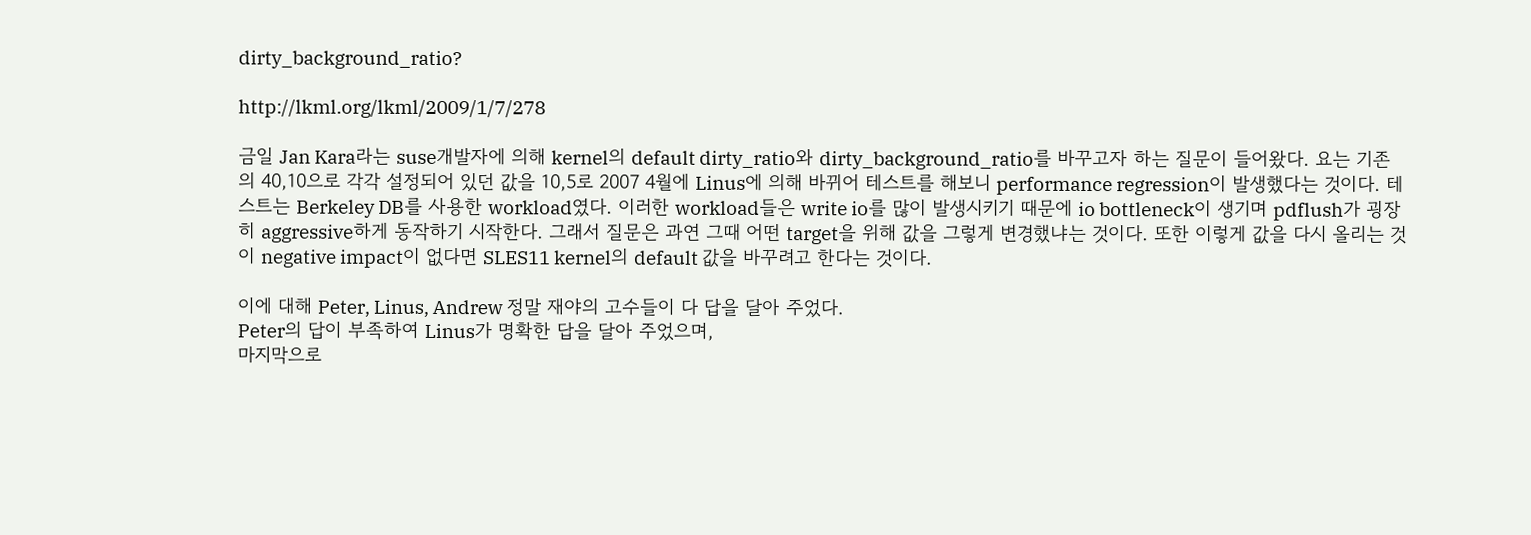dirty_background_ratio?

http://lkml.org/lkml/2009/1/7/278

금일 Jan Kara라는 suse개발자에 의해 kernel의 default dirty_ratio와 dirty_background_ratio를 바꾸고자 하는 질문이 들어왔다. 요는 기존의 40,10으로 각각 설정되어 있던 값을 10,5로 2007 4월에 Linus에 의해 바뀌어 테스트를 해보니 performance regression이 발생했다는 것이다. 테스트는 Berkeley DB를 사용한 workload였다. 이러한 workload들은 write io를 많이 발생시키기 때문에 io bottleneck이 생기며 pdflush가 굉장히 aggressive하게 동작하기 시작한다. 그래서 질문은 과연 그때 어떤 target을 위해 값을 그렇게 변경했냐는 것이다. 또한 이렇게 값을 다시 올리는 것이 negative impact이 없다면 SLES11 kernel의 default 값을 바꾸려고 한다는 것이다.

이에 대해 Peter, Linus, Andrew 정말 재야의 고수들이 다 답을 달아 주었다.
Peter의 답이 부족하여 Linus가 명확한 답을 달아 주었으며,
마지막으로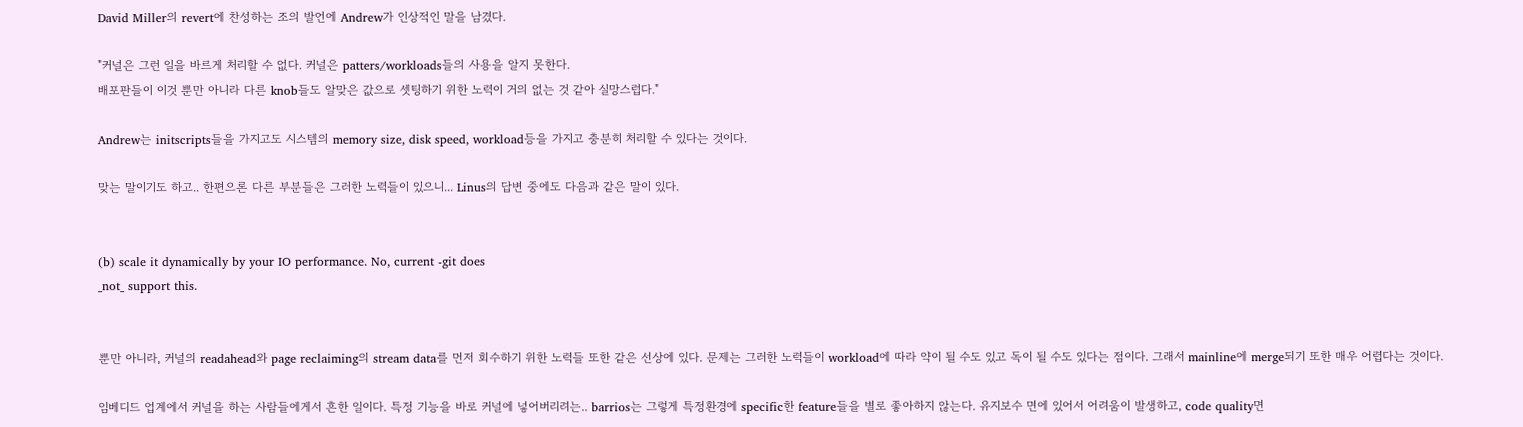David Miller의 revert에 찬성하는 조의 발언에 Andrew가 인상적인 말을 남겼다.

"커널은 그런 일을 바르게 처리할 수 없다. 커널은 patters/workloads들의 사용을 알지 못한다.
배포판들이 이것 뿐만 아니라 다른 knob들도 알맞은 값으로 셋팅하기 위한 노력이 거의 없는 것 같아 실망스럽다."

Andrew는 initscripts들을 가지고도 시스템의 memory size, disk speed, workload등을 가지고 충분히 처리할 수 있다는 것이다.

맞는 말이기도 하고.. 한편으론 다른 부분들은 그러한 노력들이 있으니... Linus의 답변 중에도 다음과 같은 말이 있다.


(b) scale it dynamically by your IO performance. No, current -git does
_not_ support this.


뿐만 아니라, 커널의 readahead와 page reclaiming의 stream data를 먼저 회수하기 위한 노력들 또한 같은 선상에 있다. 문제는 그러한 노력들이 workload에 따라 약이 될 수도 있고 독이 될 수도 있다는 점이다. 그래서 mainline에 merge되기 또한 매우 어렵다는 것이다.

임베디드 업계에서 커널을 하는 사람들에게서 흔한 일이다. 특정 기능을 바로 커널에 넣어버리려는.. barrios는 그렇게 특정환경에 specific한 feature들을 별로 좋아하지 않는다. 유지보수 면에 있어서 어려움이 발생하고, code quality면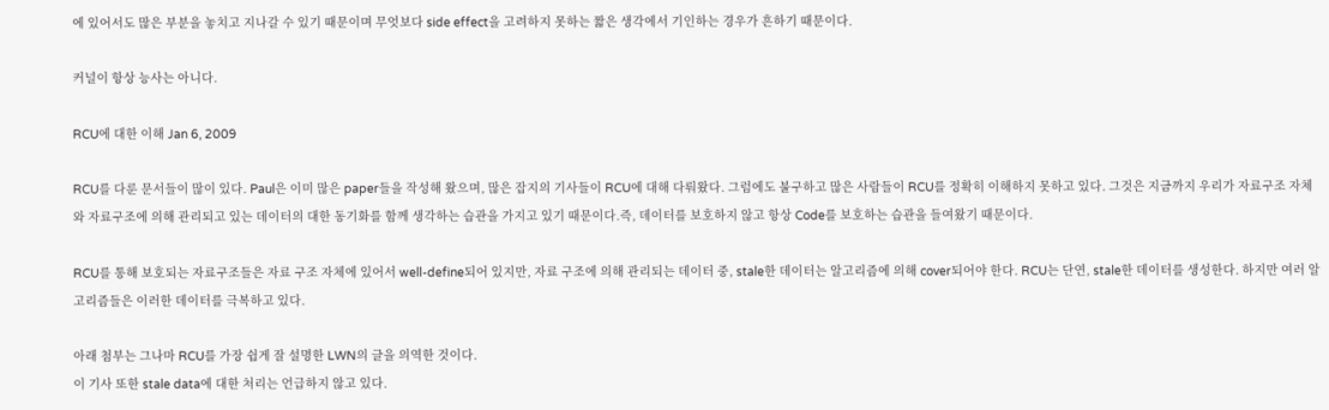에 있어서도 많은 부분을 놓치고 지나갈 수 있기 때문이며 무엇보다 side effect을 고려하지 못하는 짧은 생각에서 기인하는 경우가 흔하기 때문이다.

커널이 항상 능사는 아니다.

RCU에 대한 이해 Jan 6, 2009

RCU를 다룬 문서들이 많이 있다. Paul은 이미 많은 paper들을 작성해 왔으며, 많은 잡지의 기사들이 RCU에 대해 다뤄왔다. 그럼에도 불구하고 많은 사람들이 RCU를 정확히 이해하지 못하고 있다. 그것은 지금까지 우리가 자료구조 자체와 자료구조에 의해 관리되고 있는 데이터의 대한 동기화를 함께 생각하는 습관을 가지고 있기 때문이다.즉, 데이터를 보호하지 않고 항상 Code를 보호하는 습관을 들여왔기 때문이다.

RCU를 통해 보호되는 자료구조들은 자료 구조 자체에 있어서 well-define되어 있지만, 자료 구조에 의해 관리되는 데이터 중, stale한 데이터는 알고리즘에 의해 cover되어야 한다. RCU는 단연, stale한 데이터를 생성한다. 하지만 여러 알고리즘들은 이러한 데이터를 극복하고 있다.

아래 첨부는 그나마 RCU를 가장 쉽게 잘 설명한 LWN의 글을 의역한 것이다.
이 기사 또한 stale data에 대한 처리는 언급하지 않고 있다.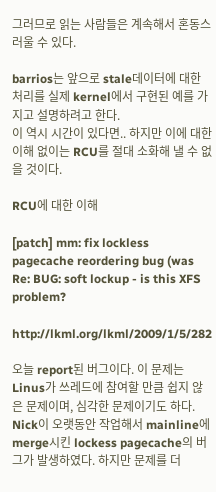그러므로 읽는 사람들은 계속해서 혼동스러울 수 있다.

barrios는 앞으로 stale데이터에 대한 처리를 실제 kernel에서 구현된 예를 가지고 설명하려고 한다.
이 역시 시간이 있다면.. 하지만 이에 대한 이해 없이는 RCU를 절대 소화해 낼 수 없을 것이다.

RCU에 대한 이해

[patch] mm: fix lockless pagecache reordering bug (was Re: BUG: soft lockup - is this XFS problem?

http://lkml.org/lkml/2009/1/5/282

오늘 report된 버그이다. 이 문제는 Linus가 쓰레드에 참여할 만큼 쉽지 않은 문제이며, 심각한 문제이기도 하다.
Nick이 오랫동안 작업해서 mainline에 merge시킨 lockess pagecache의 버그가 발생하였다. 하지만 문제를 더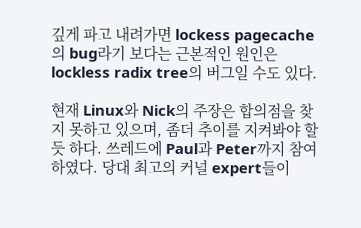깊게 파고 내려가면 lockess pagecache의 bug라기 보다는 근본적인 원인은 lockless radix tree의 버그일 수도 있다.

현재 Linux와 Nick의 주장은 합의점을 찾지 못하고 있으며, 좀더 추이를 지켜봐야 할 듯 하다. 쓰레드에 Paul과 Peter까지 참여하였다. 당대 최고의 커널 expert들이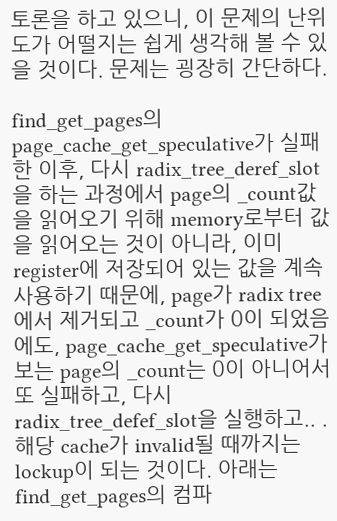토론을 하고 있으니, 이 문제의 난위도가 어떨지는 쉽게 생각해 볼 수 있을 것이다. 문제는 굉장히 간단하다.

find_get_pages의 page_cache_get_speculative가 실패한 이후, 다시 radix_tree_deref_slot을 하는 과정에서 page의 _count값을 읽어오기 위해 memory로부터 값을 읽어오는 것이 아니라, 이미 register에 저장되어 있는 값을 계속 사용하기 때문에, page가 radix tree에서 제거되고 _count가 0이 되었음에도, page_cache_get_speculative가 보는 page의 _count는 0이 아니어서 또 실패하고, 다시 radix_tree_defef_slot을 실행하고.. . 해당 cache가 invalid될 때까지는 lockup이 되는 것이다. 아래는 find_get_pages의 컴파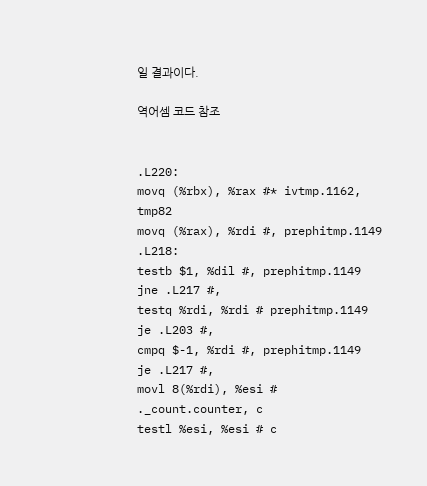일 결과이다.

역어셈 코드 참조


.L220:
movq (%rbx), %rax #* ivtmp.1162, tmp82
movq (%rax), %rdi #, prephitmp.1149
.L218:
testb $1, %dil #, prephitmp.1149
jne .L217 #,
testq %rdi, %rdi # prephitmp.1149
je .L203 #,
cmpq $-1, %rdi #, prephitmp.1149
je .L217 #,
movl 8(%rdi), %esi # ._count.counter, c
testl %esi, %esi # c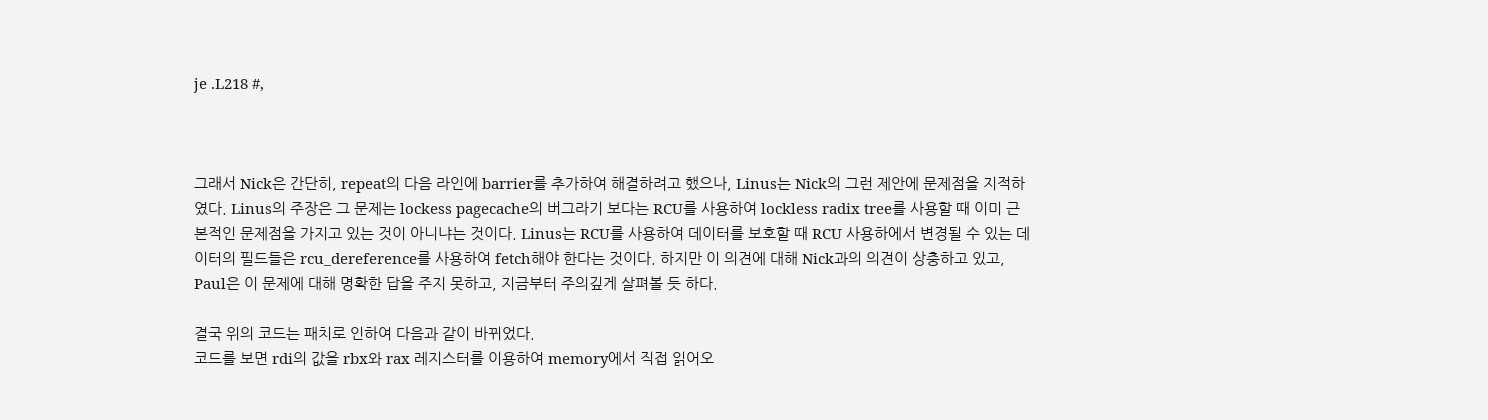je .L218 #,



그래서 Nick은 간단히, repeat의 다음 라인에 barrier를 추가하여 해결하려고 했으나, Linus는 Nick의 그런 제안에 문제점을 지적하였다. Linus의 주장은 그 문제는 lockess pagecache의 버그라기 보다는 RCU를 사용하여 lockless radix tree를 사용할 때 이미 근본적인 문제점을 가지고 있는 것이 아니냐는 것이다. Linus는 RCU를 사용하여 데이터를 보호할 때 RCU 사용하에서 변경될 수 있는 데이터의 필드들은 rcu_dereference를 사용하여 fetch해야 한다는 것이다. 하지만 이 의견에 대해 Nick과의 의견이 상충하고 있고, Paul은 이 문제에 대해 명확한 답을 주지 못하고, 지금부터 주의깊게 살펴볼 듯 하다.

결국 위의 코드는 패치로 인하여 다음과 같이 바뀌었다.
코드를 보면 rdi의 값을 rbx와 rax 레지스터를 이용하여 memory에서 직접 읽어오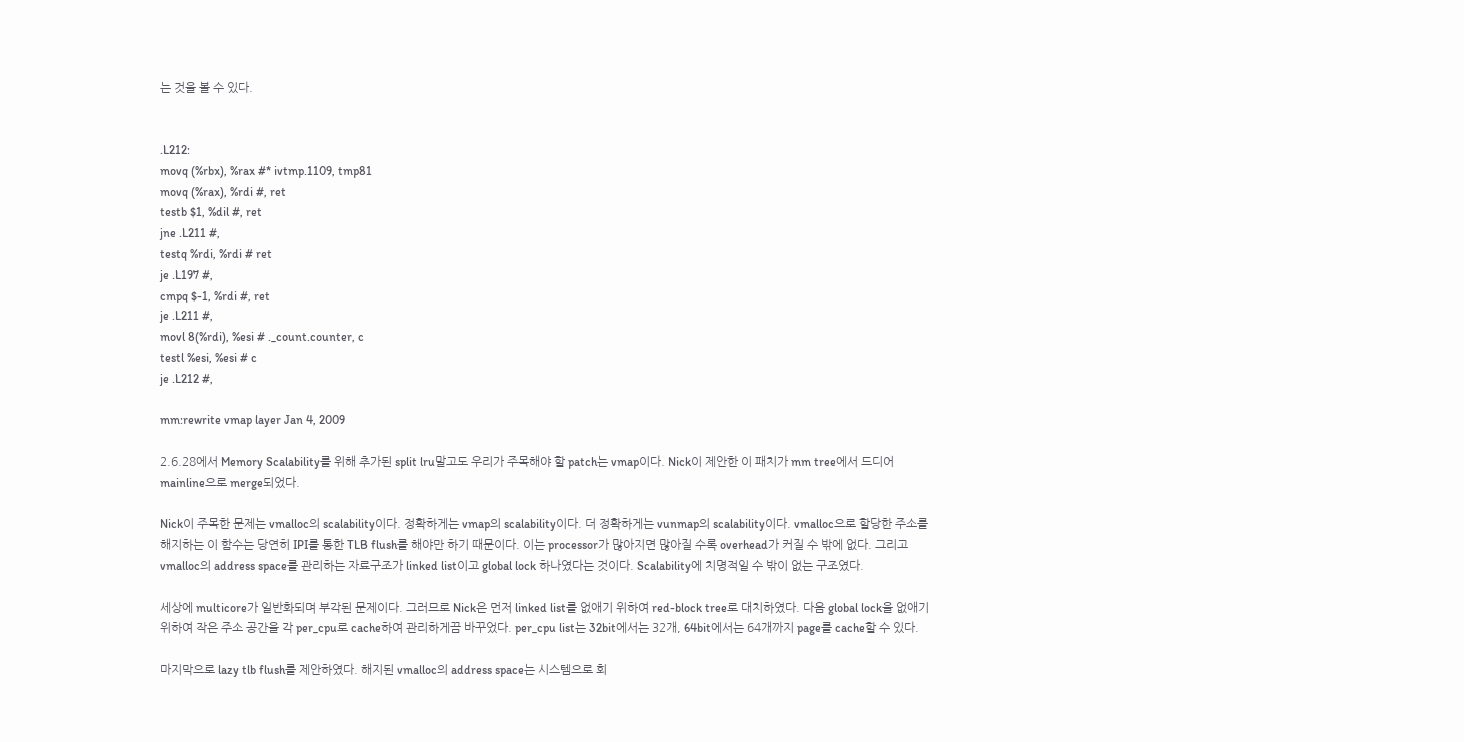는 것을 볼 수 있다.


.L212:
movq (%rbx), %rax #* ivtmp.1109, tmp81
movq (%rax), %rdi #, ret
testb $1, %dil #, ret
jne .L211 #,
testq %rdi, %rdi # ret
je .L197 #,
cmpq $-1, %rdi #, ret
je .L211 #,
movl 8(%rdi), %esi # ._count.counter, c
testl %esi, %esi # c
je .L212 #,

mm:rewrite vmap layer Jan 4, 2009

2.6.28에서 Memory Scalability를 위해 추가된 split lru말고도 우리가 주목해야 할 patch는 vmap이다. Nick이 제안한 이 패치가 mm tree에서 드디어 mainline으로 merge되었다.

Nick이 주목한 문제는 vmalloc의 scalability이다. 정확하게는 vmap의 scalability이다. 더 정확하게는 vunmap의 scalability이다. vmalloc으로 할당한 주소를 해지하는 이 함수는 당연히 IPI를 통한 TLB flush를 해야만 하기 때문이다. 이는 processor가 많아지면 많아질 수록 overhead가 커질 수 밖에 없다. 그리고 vmalloc의 address space를 관리하는 자료구조가 linked list이고 global lock 하나였다는 것이다. Scalability에 치명적일 수 밖이 없는 구조였다.

세상에 multicore가 일반화되며 부각된 문제이다. 그러므로 Nick은 먼저 linked list를 없애기 위하여 red-block tree로 대치하였다. 다음 global lock을 없애기 위하여 작은 주소 공간을 각 per_cpu로 cache하여 관리하게끔 바꾸었다. per_cpu list는 32bit에서는 32개, 64bit에서는 64개까지 page를 cache할 수 있다.

마지막으로 lazy tlb flush를 제안하였다. 해지된 vmalloc의 address space는 시스템으로 회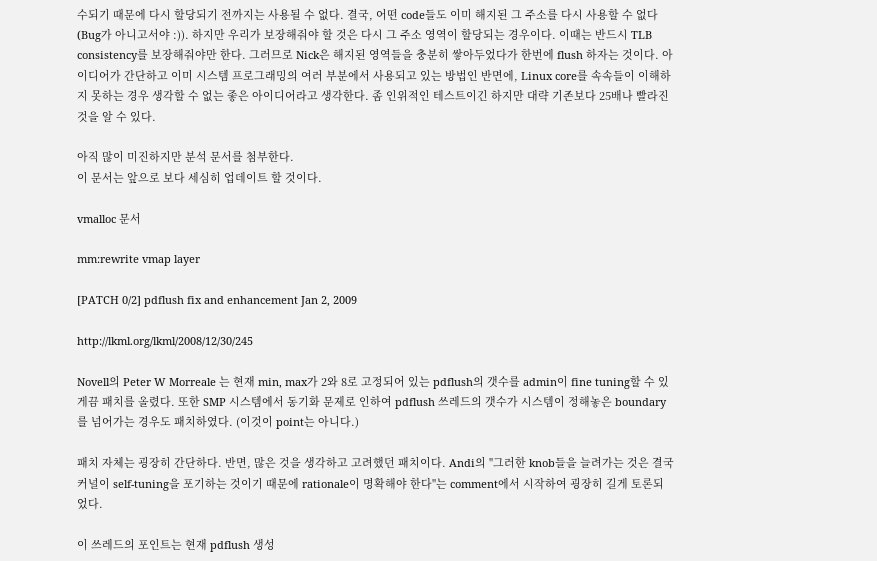수되기 때문에 다시 할당되기 전까지는 사용될 수 없다. 결국, 어떤 code들도 이미 해지된 그 주소를 다시 사용할 수 없다(Bug가 아니고서야 :)). 하지만 우리가 보장해줘야 할 것은 다시 그 주소 영역이 할당되는 경우이다. 이때는 반드시 TLB consistency를 보장해줘야만 한다. 그러므로 Nick은 해지된 영역들을 충분히 쌓아두었다가 한번에 flush 하자는 것이다. 아이디어가 간단하고 이미 시스템 프로그래밍의 여러 부분에서 사용되고 있는 방법인 반면에, Linux core를 속속들이 이해하지 못하는 경우 생각할 수 없는 좋은 아이디어라고 생각한다. 좀 인위적인 테스트이긴 하지만 대략 기존보다 25배나 빨라진 것을 알 수 있다.

아직 많이 미진하지만 분석 문서를 첨부한다.
이 문서는 앞으로 보다 세심히 업데이트 할 것이다.

vmalloc 문서

mm:rewrite vmap layer

[PATCH 0/2] pdflush fix and enhancement Jan 2, 2009

http://lkml.org/lkml/2008/12/30/245

Novell의 Peter W Morreale 는 현재 min, max가 2와 8로 고정되어 있는 pdflush의 갯수를 admin이 fine tuning할 수 있게끔 패치를 올렸다. 또한 SMP 시스템에서 동기화 문제로 인하여 pdflush 쓰레드의 갯수가 시스템이 정해놓은 boundary를 넘어가는 경우도 패치하였다. (이것이 point는 아니다.)

패치 자체는 굉장히 간단하다. 반면, 많은 것을 생각하고 고려했던 패치이다. Andi의 "그러한 knob들을 늘려가는 것은 결국 커널이 self-tuning을 포기하는 것이기 때문에 rationale이 명확해야 한다"는 comment에서 시작하여 굉장히 길게 토론되었다.

이 쓰레드의 포인트는 현재 pdflush 생성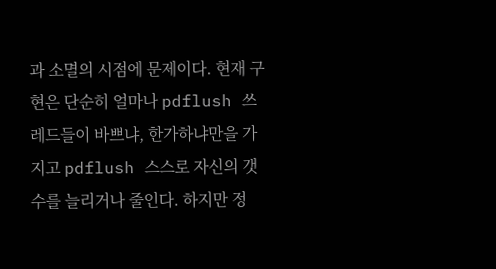과 소멸의 시점에 문제이다. 현재 구현은 단순히 얼마나 pdflush 쓰레드들이 바쁘냐, 한가하냐만을 가지고 pdflush 스스로 자신의 갯수를 늘리거나 줄인다. 하지만 정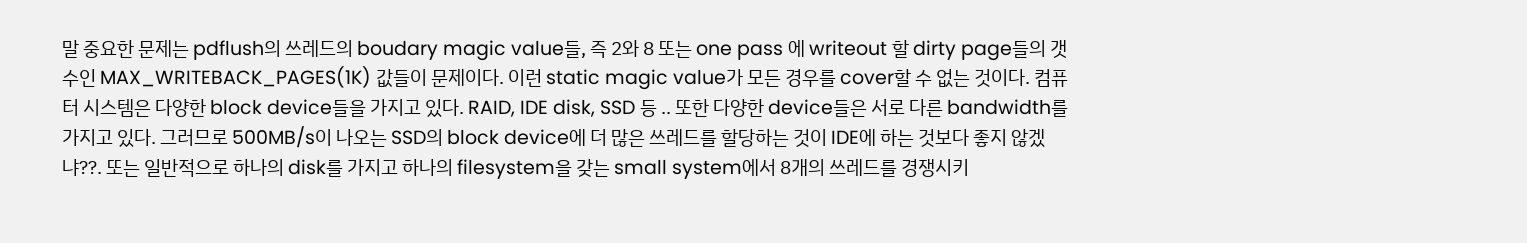말 중요한 문제는 pdflush의 쓰레드의 boudary magic value들, 즉 2와 8 또는 one pass 에 writeout 할 dirty page들의 갯수인 MAX_WRITEBACK_PAGES(1K) 값들이 문제이다. 이런 static magic value가 모든 경우를 cover할 수 없는 것이다. 컴퓨터 시스템은 다양한 block device들을 가지고 있다. RAID, IDE disk, SSD 등 .. 또한 다양한 device들은 서로 다른 bandwidth를 가지고 있다. 그러므로 500MB/s이 나오는 SSD의 block device에 더 많은 쓰레드를 할당하는 것이 IDE에 하는 것보다 좋지 않겠냐??. 또는 일반적으로 하나의 disk를 가지고 하나의 filesystem을 갖는 small system에서 8개의 쓰레드를 경쟁시키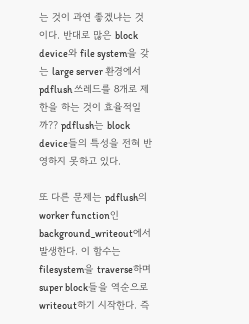는 것이 과연 좋겠냐는 것이다. 반대로 많은 block device와 file system을 갖는 large server 환경에서 pdflush 쓰레드를 8개로 제한을 하는 것이 효율적일까?? pdflush는 block device들의 특성을 전혀 반영하지 못하고 있다.

또 다른 문제는 pdflush의 worker function인 background_writeout에서 발생한다. 이 함수는 filesystem을 traverse하며 super block들을 역순으로 writeout하기 시작한다. 즉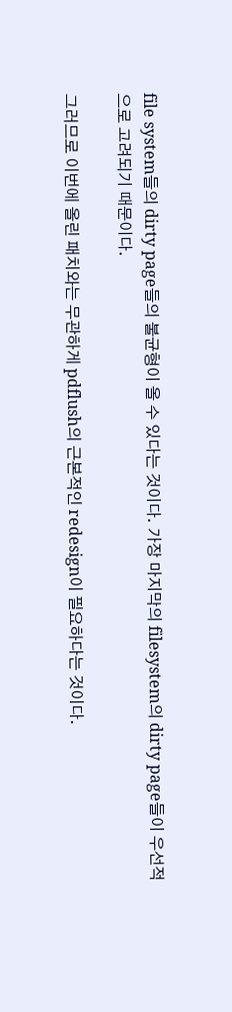file system들의 dirty page들의 불균형이 올 수 있다는 것이다. 가장 마지막의 filesystem의 dirty page들이 우선적으로 고려되기 때문이다.

그러므로 이번에 올린 패치와는 무관하게 pdflush의 근본적인 redesign이 필요하다는 것이다.